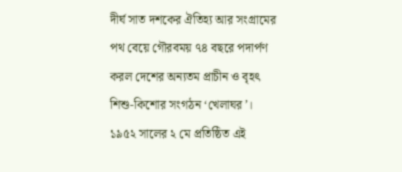দীর্ঘ সাত দশকের ঐতিহ্য আর সংগ্রামের পথ বেয়ে গৌরবময় ৭৪ বছরে পদার্পণ করল দেশের অন্যতম প্রাচীন ও বৃহৎ শিশু-কিশোর সংগঠন ‘খেলাঘর’।
১৯৫২ সালের ২ মে প্রতিষ্ঠিত এই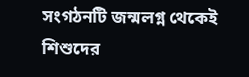সংগঠনটি জন্মলগ্ন থেকেই শিশুদের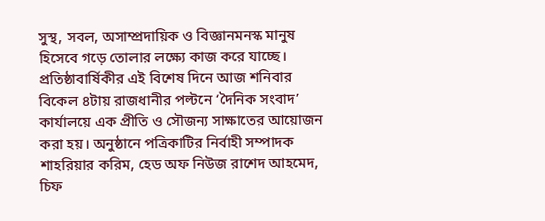সুস্থ, সবল, অসাম্প্রদায়িক ও বিজ্ঞানমনস্ক মানুষ হিসেবে গড়ে তোলার লক্ষ্যে কাজ করে যাচ্ছে। প্রতিষ্ঠাবার্ষিকীর এই বিশেষ দিনে আজ শনিবার বিকেল ৪টায় রাজধানীর পল্টনে ‘দৈনিক সংবাদ’ কার্যালয়ে এক প্রীতি ও সৌজন্য সাক্ষাতের আয়োজন করা হয়। অনুষ্ঠানে পত্রিকাটির নির্বাহী সম্পাদক শাহরিয়ার করিম, হেড অফ নিউজ রাশেদ আহমেদ, চিফ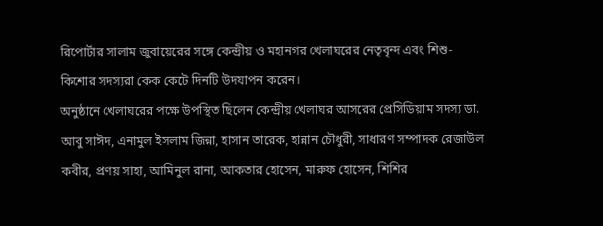রিপোর্টার সালাম জুবায়েরের সঙ্গে কেন্দ্রীয় ও মহানগর খেলাঘরের নেতৃবৃন্দ এবং শিশু-কিশোর সদস্যরা কেক কেটে দিনটি উদযাপন করেন।
অনুষ্ঠানে খেলাঘরের পক্ষে উপস্থিত ছিলেন কেন্দ্রীয় খেলাঘর আসরের প্রেসিডিয়াম সদস্য ডা. আবু সাঈদ, এনামুল ইসলাম জিন্না, হাসান তারেক, হান্নান চৌধুরী, সাধারণ সম্পাদক রেজাউল কবীর, প্রণয় সাহা, আমিনুল রানা, আকতার হোসেন, মারুফ হোসেন, শিশির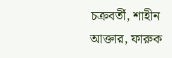চক্রবর্তী, শাহীন আক্তার, ফারুক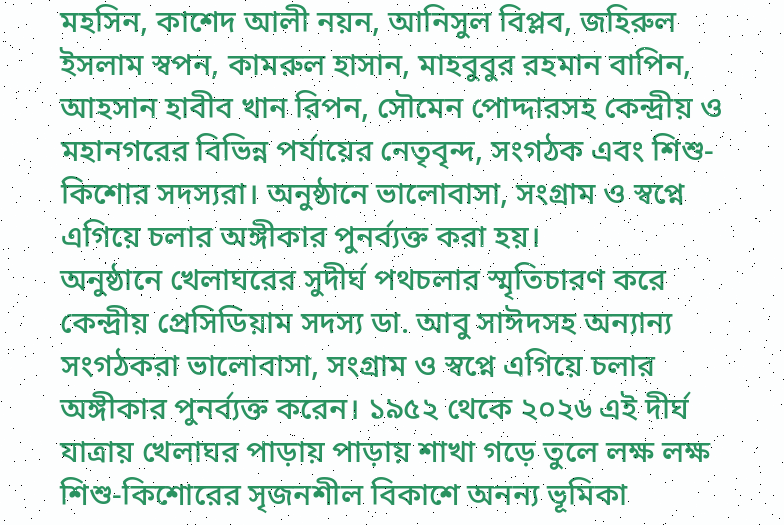মহসিন, কাশেদ আলী নয়ন, আনিসুল বিপ্লব, জহিরুল ইসলাম স্বপন, কামরুল হাসান, মাহবুবুর রহমান বাপিন, আহসান হাবীব খান রিপন, সৌমেন পোদ্দারসহ কেন্দ্রীয় ও মহানগরের বিভিন্ন পর্যায়ের নেতৃবৃন্দ, সংগঠক এবং শিশু-কিশোর সদস্যরা। অনুষ্ঠানে ভালোবাসা, সংগ্রাম ও স্বপ্নে এগিয়ে চলার অঙ্গীকার পুনর্ব্যক্ত করা হয়।
অনুষ্ঠানে খেলাঘরের সুদীর্ঘ পথচলার স্মৃতিচারণ করে কেন্দ্রীয় প্রেসিডিয়াম সদস্য ডা. আবু সাঈদসহ অন্যান্য সংগঠকরা ভালোবাসা, সংগ্রাম ও স্বপ্নে এগিয়ে চলার অঙ্গীকার পুনর্ব্যক্ত করেন। ১৯৫২ থেকে ২০২৬ এই দীর্ঘ যাত্রায় খেলাঘর পাড়ায় পাড়ায় শাখা গড়ে তুলে লক্ষ লক্ষ শিশু-কিশোরের সৃজনশীল বিকাশে অনন্য ভূমিকা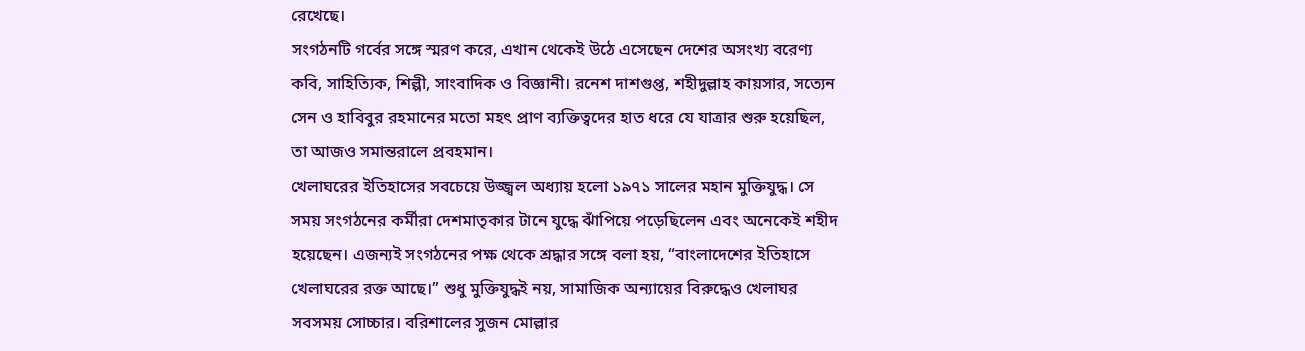রেখেছে।
সংগঠনটি গর্বের সঙ্গে স্মরণ করে, এখান থেকেই উঠে এসেছেন দেশের অসংখ্য বরেণ্য কবি, সাহিত্যিক, শিল্পী, সাংবাদিক ও বিজ্ঞানী। রনেশ দাশগুপ্ত, শহীদুল্লাহ কায়সার, সত্যেন সেন ও হাবিবুর রহমানের মতো মহৎ প্রাণ ব্যক্তিত্বদের হাত ধরে যে যাত্রার শুরু হয়েছিল, তা আজও সমান্তরালে প্রবহমান।
খেলাঘরের ইতিহাসের সবচেয়ে উজ্জ্বল অধ্যায় হলো ১৯৭১ সালের মহান মুক্তিযুদ্ধ। সে সময় সংগঠনের কর্মীরা দেশমাতৃকার টানে যুদ্ধে ঝাঁপিয়ে পড়েছিলেন এবং অনেকেই শহীদ হয়েছেন। এজন্যই সংগঠনের পক্ষ থেকে শ্রদ্ধার সঙ্গে বলা হয়, “বাংলাদেশের ইতিহাসে খেলাঘরের রক্ত আছে।” শুধু মুক্তিযুদ্ধই নয়, সামাজিক অন্যায়ের বিরুদ্ধেও খেলাঘর সবসময় সোচ্চার। বরিশালের সুজন মোল্লার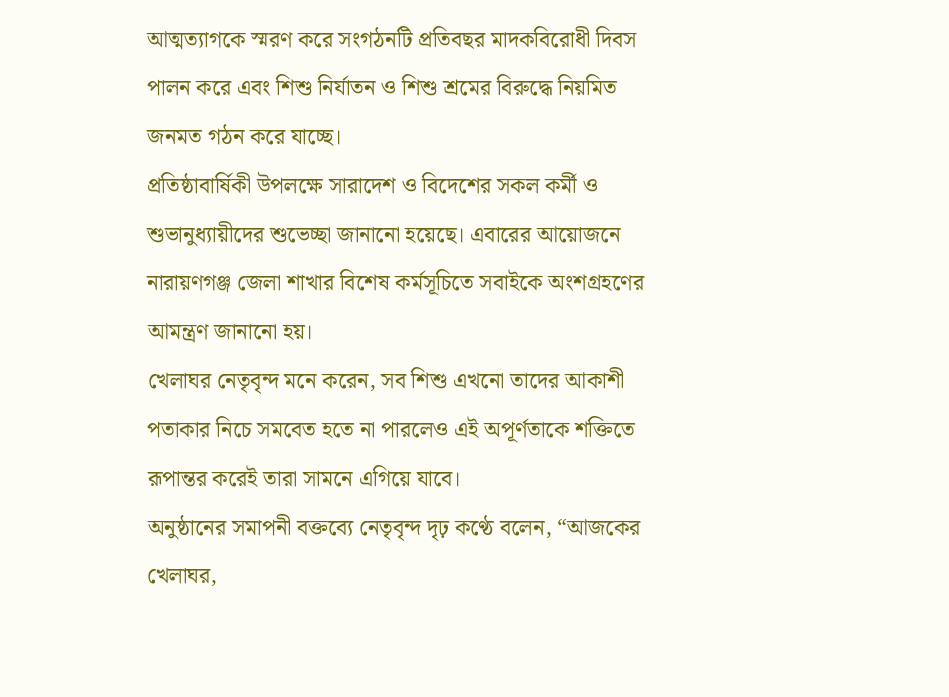আত্মত্যাগকে স্মরণ করে সংগঠনটি প্রতিবছর মাদকবিরোধী দিবস পালন করে এবং শিশু নির্যাতন ও শিশু শ্রমের বিরুদ্ধে নিয়মিত জনমত গঠন করে যাচ্ছে।
প্রতিষ্ঠাবার্ষিকী উপলক্ষে সারাদেশ ও বিদেশের সকল কর্মী ও শুভানুধ্যায়ীদের শুভেচ্ছা জানানো হয়েছে। এবারের আয়োজনে নারায়ণগঞ্জ জেলা শাখার বিশেষ কর্মসূচিতে সবাইকে অংশগ্রহণের আমন্ত্রণ জানানো হয়।
খেলাঘর নেতৃবৃন্দ মনে করেন, সব শিশু এখনো তাদের আকাশী পতাকার নিচে সমবেত হতে না পারলেও এই অপূর্ণতাকে শক্তিতে রূপান্তর করেই তারা সামনে এগিয়ে যাবে।
অনুষ্ঠানের সমাপনী বক্তব্যে নেতৃবৃন্দ দৃঢ় কণ্ঠে বলেন, “আজকের খেলাঘর,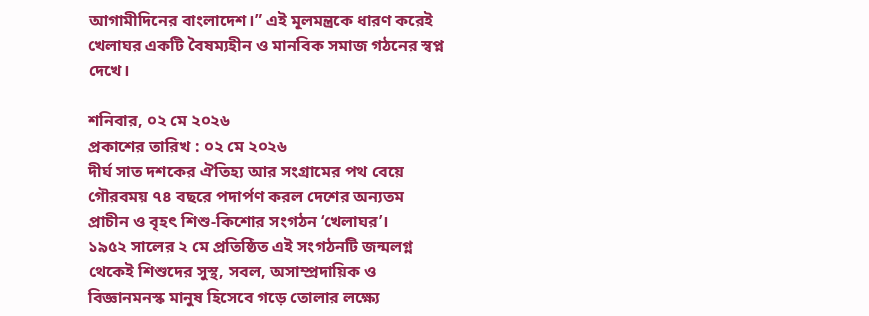আগামীদিনের বাংলাদেশ।” এই মূলমন্ত্রকে ধারণ করেই খেলাঘর একটি বৈষম্যহীন ও মানবিক সমাজ গঠনের স্বপ্ন দেখে।

শনিবার, ০২ মে ২০২৬
প্রকাশের তারিখ : ০২ মে ২০২৬
দীর্ঘ সাত দশকের ঐতিহ্য আর সংগ্রামের পথ বেয়ে গৌরবময় ৭৪ বছরে পদার্পণ করল দেশের অন্যতম প্রাচীন ও বৃহৎ শিশু-কিশোর সংগঠন ‘খেলাঘর’।
১৯৫২ সালের ২ মে প্রতিষ্ঠিত এই সংগঠনটি জন্মলগ্ন থেকেই শিশুদের সুস্থ, সবল, অসাম্প্রদায়িক ও বিজ্ঞানমনস্ক মানুষ হিসেবে গড়ে তোলার লক্ষ্যে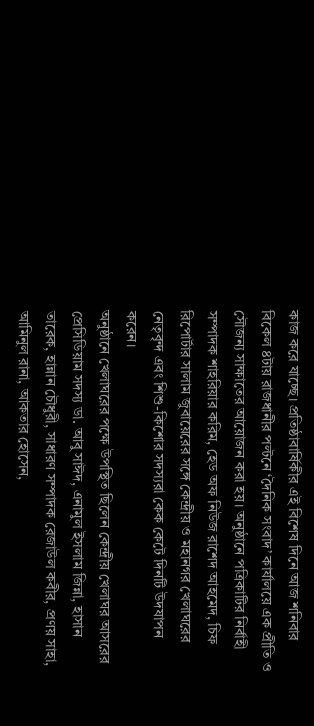কাজ করে যাচ্ছে। প্রতিষ্ঠাবার্ষিকীর এই বিশেষ দিনে আজ শনিবার বিকেল ৪টায় রাজধানীর পল্টনে ‘দৈনিক সংবাদ’ কার্যালয়ে এক প্রীতি ও সৌজন্য সাক্ষাতের আয়োজন করা হয়। অনুষ্ঠানে পত্রিকাটির নির্বাহী সম্পাদক শাহরিয়ার করিম, হেড অফ নিউজ রাশেদ আহমেদ, চিফ রিপোর্টার সালাম জুবায়েরের সঙ্গে কেন্দ্রীয় ও মহানগর খেলাঘরের নেতৃবৃন্দ এবং শিশু-কিশোর সদস্যরা কেক কেটে দিনটি উদযাপন করেন।
অনুষ্ঠানে খেলাঘরের পক্ষে উপস্থিত ছিলেন কেন্দ্রীয় খেলাঘর আসরের প্রেসিডিয়াম সদস্য ডা. আবু সাঈদ, এনামুল ইসলাম জিন্না, হাসান তারেক, হান্নান চৌধুরী, সাধারণ সম্পাদক রেজাউল কবীর, প্রণয় সাহা, আমিনুল রানা, আকতার হোসেন,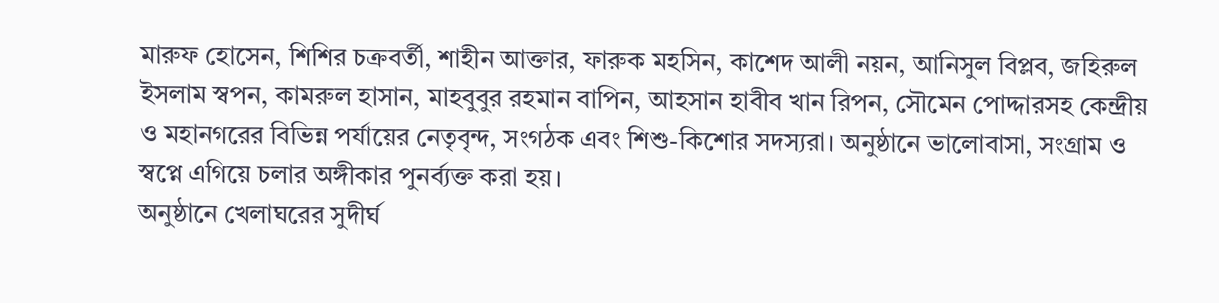মারুফ হোসেন, শিশির চক্রবর্তী, শাহীন আক্তার, ফারুক মহসিন, কাশেদ আলী নয়ন, আনিসুল বিপ্লব, জহিরুল ইসলাম স্বপন, কামরুল হাসান, মাহবুবুর রহমান বাপিন, আহসান হাবীব খান রিপন, সৌমেন পোদ্দারসহ কেন্দ্রীয় ও মহানগরের বিভিন্ন পর্যায়ের নেতৃবৃন্দ, সংগঠক এবং শিশু-কিশোর সদস্যরা। অনুষ্ঠানে ভালোবাসা, সংগ্রাম ও স্বপ্নে এগিয়ে চলার অঙ্গীকার পুনর্ব্যক্ত করা হয়।
অনুষ্ঠানে খেলাঘরের সুদীর্ঘ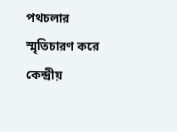পথচলার স্মৃতিচারণ করে কেন্দ্রীয়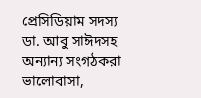প্রেসিডিয়াম সদস্য ডা. আবু সাঈদসহ অন্যান্য সংগঠকরা ভালোবাসা,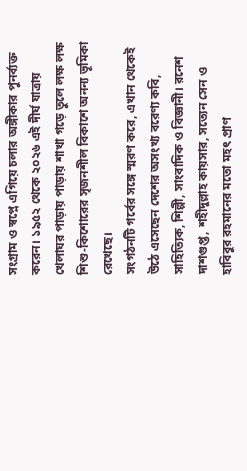সংগ্রাম ও স্বপ্নে এগিয়ে চলার অঙ্গীকার পুনর্ব্যক্ত করেন। ১৯৫২ থেকে ২০২৬ এই দীর্ঘ যাত্রায় খেলাঘর পাড়ায় পাড়ায় শাখা গড়ে তুলে লক্ষ লক্ষ শিশু-কিশোরের সৃজনশীল বিকাশে অনন্য ভূমিকা রেখেছে।
সংগঠনটি গর্বের সঙ্গে স্মরণ করে, এখান থেকেই উঠে এসেছেন দেশের অসংখ্য বরেণ্য কবি, সাহিত্যিক, শিল্পী, সাংবাদিক ও বিজ্ঞানী। রনেশ দাশগুপ্ত, শহীদুল্লাহ কায়সার, সত্যেন সেন ও হাবিবুর রহমানের মতো মহৎ প্রাণ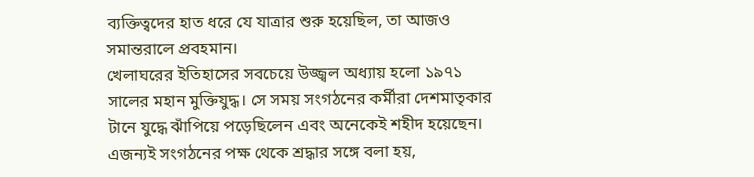ব্যক্তিত্বদের হাত ধরে যে যাত্রার শুরু হয়েছিল, তা আজও সমান্তরালে প্রবহমান।
খেলাঘরের ইতিহাসের সবচেয়ে উজ্জ্বল অধ্যায় হলো ১৯৭১ সালের মহান মুক্তিযুদ্ধ। সে সময় সংগঠনের কর্মীরা দেশমাতৃকার টানে যুদ্ধে ঝাঁপিয়ে পড়েছিলেন এবং অনেকেই শহীদ হয়েছেন। এজন্যই সংগঠনের পক্ষ থেকে শ্রদ্ধার সঙ্গে বলা হয়,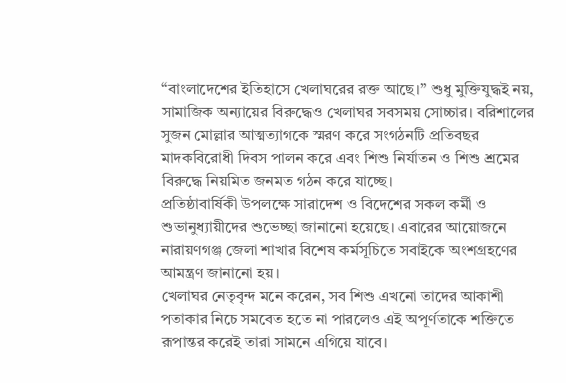“বাংলাদেশের ইতিহাসে খেলাঘরের রক্ত আছে।” শুধু মুক্তিযুদ্ধই নয়, সামাজিক অন্যায়ের বিরুদ্ধেও খেলাঘর সবসময় সোচ্চার। বরিশালের সুজন মোল্লার আত্মত্যাগকে স্মরণ করে সংগঠনটি প্রতিবছর মাদকবিরোধী দিবস পালন করে এবং শিশু নির্যাতন ও শিশু শ্রমের বিরুদ্ধে নিয়মিত জনমত গঠন করে যাচ্ছে।
প্রতিষ্ঠাবার্ষিকী উপলক্ষে সারাদেশ ও বিদেশের সকল কর্মী ও শুভানুধ্যায়ীদের শুভেচ্ছা জানানো হয়েছে। এবারের আয়োজনে নারায়ণগঞ্জ জেলা শাখার বিশেষ কর্মসূচিতে সবাইকে অংশগ্রহণের আমন্ত্রণ জানানো হয়।
খেলাঘর নেতৃবৃন্দ মনে করেন, সব শিশু এখনো তাদের আকাশী পতাকার নিচে সমবেত হতে না পারলেও এই অপূর্ণতাকে শক্তিতে রূপান্তর করেই তারা সামনে এগিয়ে যাবে।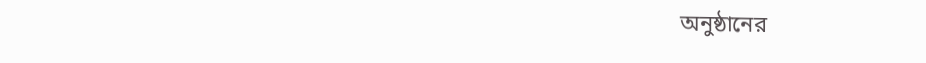অনুষ্ঠানের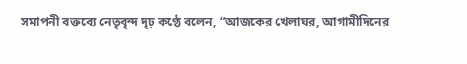সমাপনী বক্তব্যে নেতৃবৃন্দ দৃঢ় কণ্ঠে বলেন, “আজকের খেলাঘর, আগামীদিনের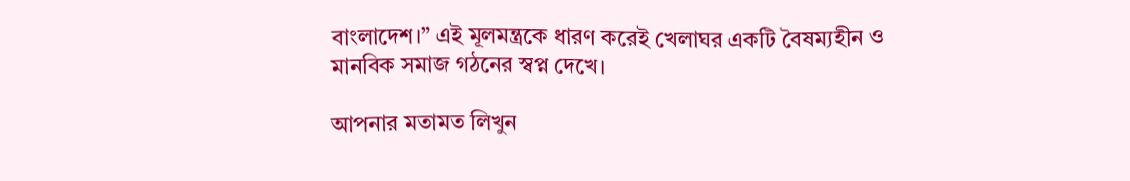বাংলাদেশ।” এই মূলমন্ত্রকে ধারণ করেই খেলাঘর একটি বৈষম্যহীন ও মানবিক সমাজ গঠনের স্বপ্ন দেখে।

আপনার মতামত লিখুন